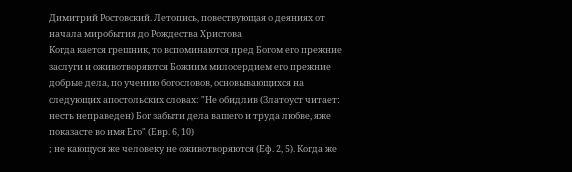Димитрий Ростовский. Летопись, повествующая о деяниях от начала миробытия до Рождества Христова
Когда кается грешник, то вспоминаются пред Богом его прежние заслуги и оживотворяются Божиим милосердием его прежние добрые дела, по учению богословов, основывающихся на следующих апостольских словах: "Не обидлив (Златоуст читает: несть неправеден) Бог забыти дела вашего и труда любве, яже показасте во имя Его" (Евр. 6, 10)
; не кающуся же человеку не оживотворяются (Еф. 2, 5). Когда же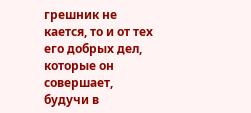грешник не кается, то и от тех его добрых дел, которые он совершает, будучи в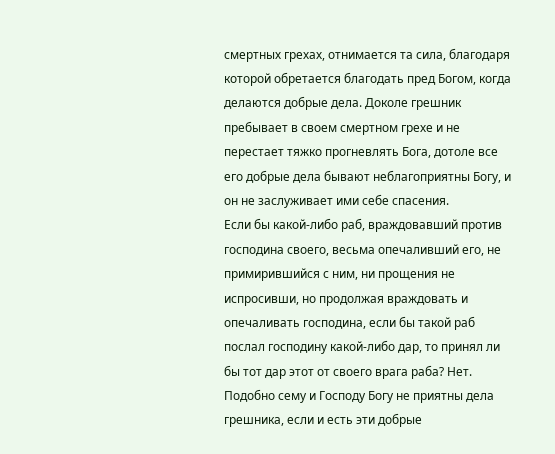смертных грехах, отнимается та сила, благодаря которой обретается благодать пред Богом, когда делаются добрые дела. Доколе грешник пребывает в своем смертном грехе и не перестает тяжко прогневлять Бога, дотоле все его добрые дела бывают неблагоприятны Богу, и он не заслуживает ими себе спасения.
Если бы какой-либо раб, враждовавший против господина своего, весьма опечаливший его, не примирившийся с ним, ни прощения не испросивши, но продолжая враждовать и опечаливать господина, если бы такой раб послал господину какой-либо дар, то принял ли бы тот дар этот от своего врага раба? Нет. Подобно сему и Господу Богу не приятны дела грешника, если и есть эти добрые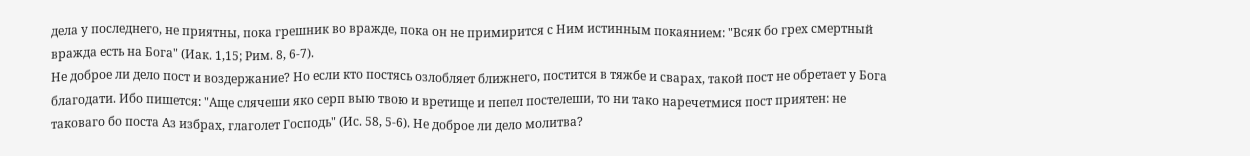дела у последнего, не приятны, пока грешник во вражде, пока он не примирится с Ним истинным покаянием: "Всяк бо грех смертный вражда есть на Бога" (Иак. 1,15; Рим. 8, 6-7).
Не доброе ли дело пост и воздержание? Но если кто постясь озлобляет ближнего, постится в тяжбе и сварах, такой пост не обретает у Бога благодати. Ибо пишется: "Аще слячеши яко серп выю твою и вретище и пепел постелеши, то ни тако наречетмися пост приятен: не таковаго бо поста Аз избрах, глаголет Господь" (Ис. 58, 5-6). Не доброе ли дело молитва?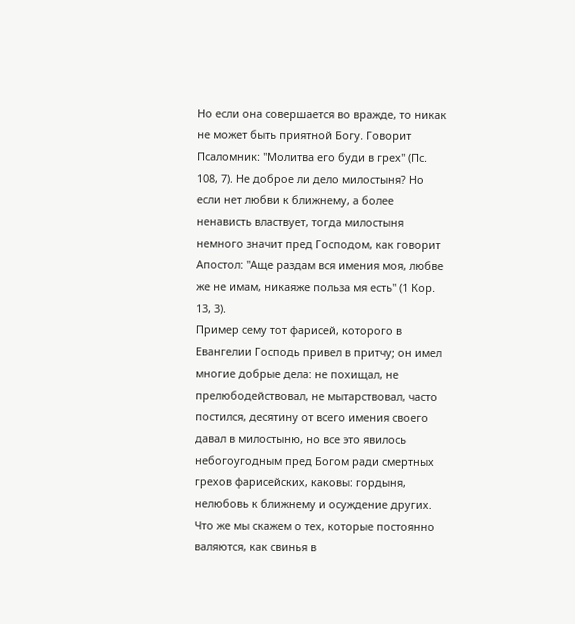Но если она совершается во вражде, то никак не может быть приятной Богу. Говорит Псаломник: "Молитва его буди в грех" (Пс. 108, 7). Не доброе ли дело милостыня? Но если нет любви к ближнему, а более ненависть властвует, тогда милостыня немного значит пред Господом, как говорит Апостол: "Аще раздам вся имения моя, любве же не имам, никаяже польза мя есть" (1 Кор. 13, 3).
Пример сему тот фарисей, которого в Евангелии Господь привел в притчу; он имел многие добрые дела: не похищал, не прелюбодействовал, не мытарствовал, часто постился, десятину от всего имения своего давал в милостыню, но все это явилось небогоугодным пред Богом ради смертных грехов фарисейских, каковы: гордыня, нелюбовь к ближнему и осуждение других.
Что же мы скажем о тех, которые постоянно валяются, как свинья в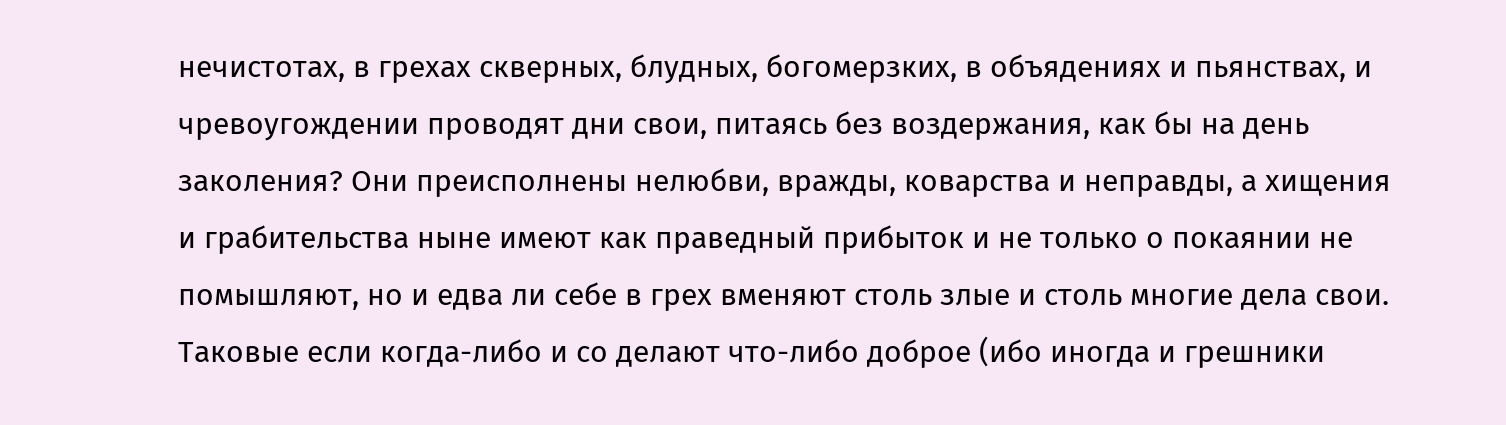нечистотах, в грехах скверных, блудных, богомерзких, в объядениях и пьянствах, и чревоугождении проводят дни свои, питаясь без воздержания, как бы на день заколения? Они преисполнены нелюбви, вражды, коварства и неправды, а хищения и грабительства ныне имеют как праведный прибыток и не только о покаянии не помышляют, но и едва ли себе в грех вменяют столь злые и столь многие дела свои.
Таковые если когда-либо и со делают что-либо доброе (ибо иногда и грешники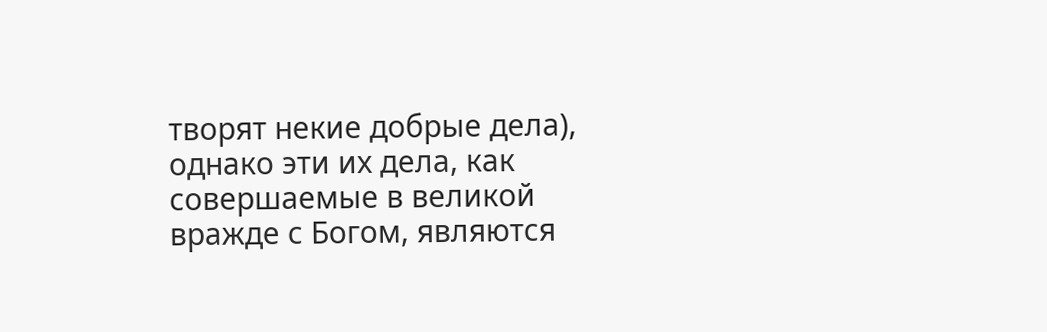творят некие добрые дела), однако эти их дела, как совершаемые в великой вражде с Богом, являются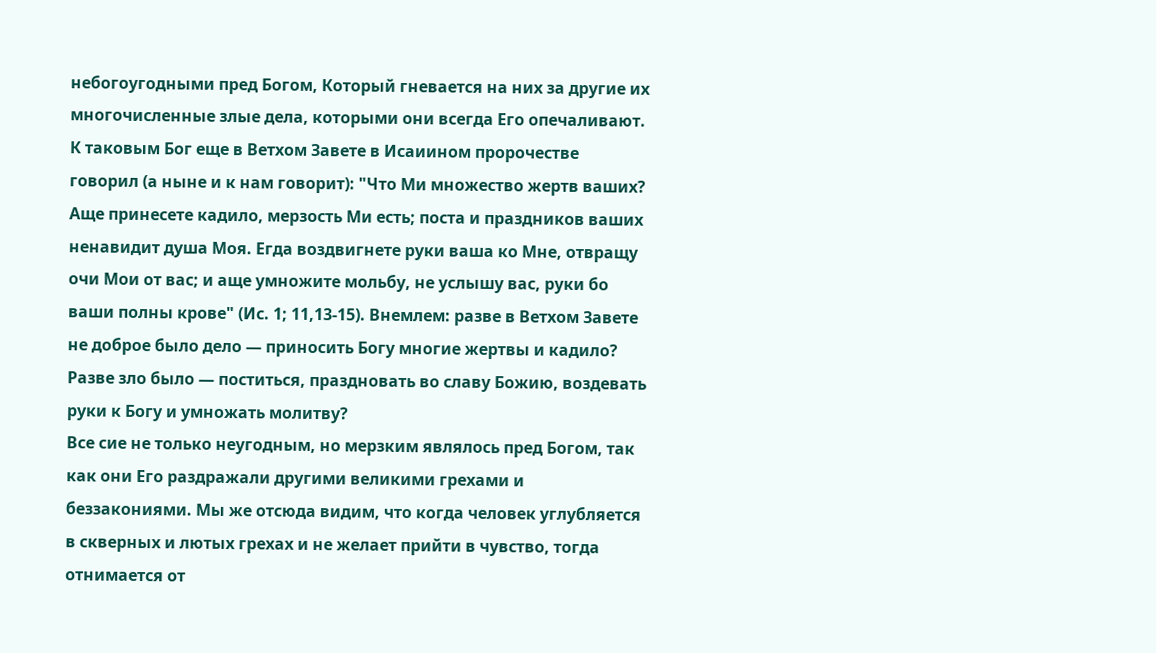небогоугодными пред Богом, Который гневается на них за другие их многочисленные злые дела, которыми они всегда Его опечаливают. К таковым Бог еще в Ветхом Завете в Исаиином пророчестве говорил (а ныне и к нам говорит): "Что Ми множество жертв ваших?
Аще принесете кадило, мерзость Ми есть; поста и праздников ваших ненавидит душа Моя. Егда воздвигнете руки ваша ко Мне, отвращу очи Мои от вас; и аще умножите мольбу, не услышу вас, руки бо ваши полны крове" (Ис. 1; 11,13-15). Внемлем: разве в Ветхом Завете не доброе было дело — приносить Богу многие жертвы и кадило? Разве зло было — поститься, праздновать во славу Божию, воздевать руки к Богу и умножать молитву?
Все сие не только неугодным, но мерзким являлось пред Богом, так как они Его раздражали другими великими грехами и беззакониями. Мы же отсюда видим, что когда человек углубляется в скверных и лютых грехах и не желает прийти в чувство, тогда отнимается от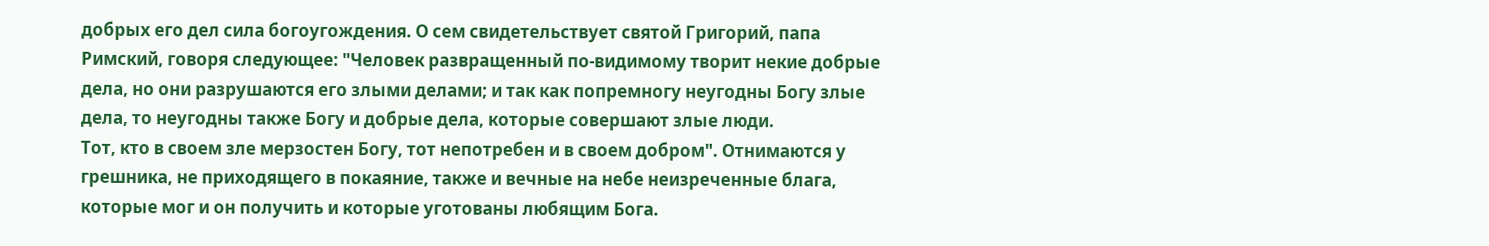добрых его дел сила богоугождения. О сем свидетельствует святой Григорий, папа Римский, говоря следующее: "Человек развращенный по-видимому творит некие добрые дела, но они разрушаются его злыми делами; и так как попремногу неугодны Богу злые дела, то неугодны также Богу и добрые дела, которые совершают злые люди.
Тот, кто в своем зле мерзостен Богу, тот непотребен и в своем добром". Отнимаются у грешника, не приходящего в покаяние, также и вечные на небе неизреченные блага, которые мог и он получить и которые уготованы любящим Бога.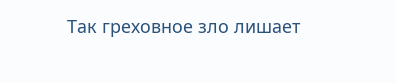Так греховное зло лишает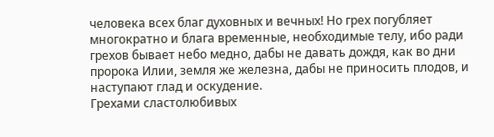человека всех благ духовных и вечных! Но грех погубляет многократно и блага временные, необходимые телу, ибо ради грехов бывает небо медно, дабы не давать дождя, как во дни пророка Илии, земля же железна, дабы не приносить плодов, и наступают глад и оскудение.
Грехами сластолюбивых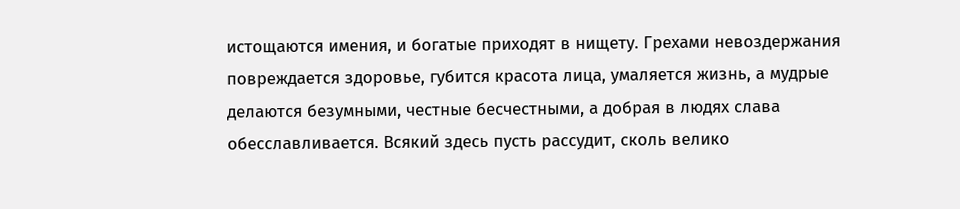истощаются имения, и богатые приходят в нищету. Грехами невоздержания повреждается здоровье, губится красота лица, умаляется жизнь, а мудрые делаются безумными, честные бесчестными, а добрая в людях слава обесславливается. Всякий здесь пусть рассудит, сколь велико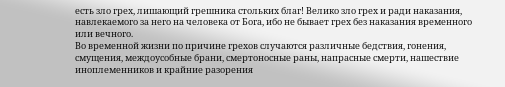есть зло грех, лишающий грешника стольких благ! Велико зло грех и ради наказания, навлекаемого за него на человека от Бога, ибо не бывает грех без наказания временного или вечного.
Во временной жизни по причине грехов случаются различные бедствия, гонения, смущения, междоусобные брани, смертоносные раны, напрасные смерти, нашествие иноплеменников и крайние разорения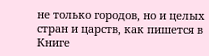не только городов, но и целых стран и царств, как пишется в Книге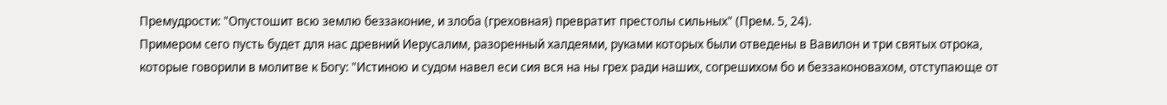Премудрости: "Опустошит всю землю беззаконие, и злоба (греховная) превратит престолы сильных" (Прем. 5, 24).
Примером сего пусть будет для нас древний Иерусалим, разоренный халдеями, руками которых были отведены в Вавилон и три святых отрока, которые говорили в молитве к Богу: "Истиною и судом навел еси сия вся на ны грех ради наших, согрешихом бо и беззаконовахом, отступающе от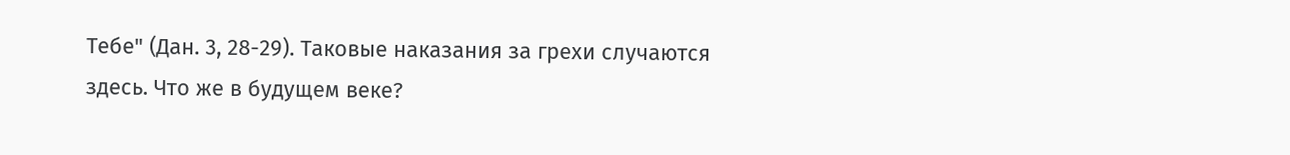Тебе" (Дан. 3, 28-29). Таковые наказания за грехи случаются здесь. Что же в будущем веке?